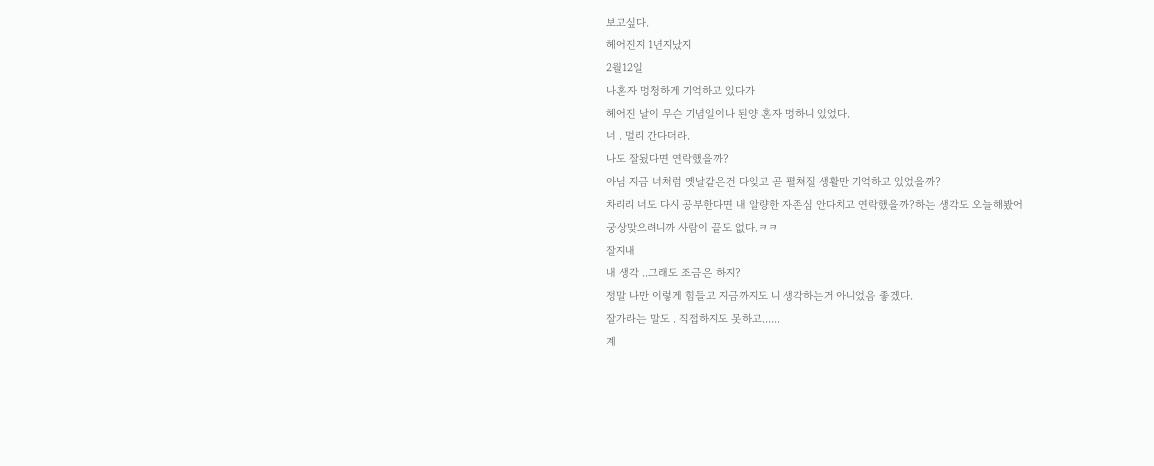보고싶다.
헤어진지 1년지났지
2월12일
나혼자 멍청하게 기억하고 있다가
헤어진 날이 무슨 기념일이나 된양 혼자 멍하니 있었다.
너 . 멀리 간다더라.
나도 잘됬다면 연락했을까?
아님 지금 너처럼 옛날같은건 다잊고 곧 펼쳐질 생활만 기억하고 있었을까?
차리리 너도 다시 공부한다면 내 알량한 자존심 안다치고 연락했을까?하는 생각도 오늘해봤어
궁상맞으려니까 사람이 끝도 없다.ㅋㅋ
잘지내
내 생각 ..그래도 조금은 하지?
정말 나만 이렇게 힘들고 지금까지도 니 생각하는거 아니었음 좋겠다.
잘가라는 말도 . 직접하지도 못하고......
계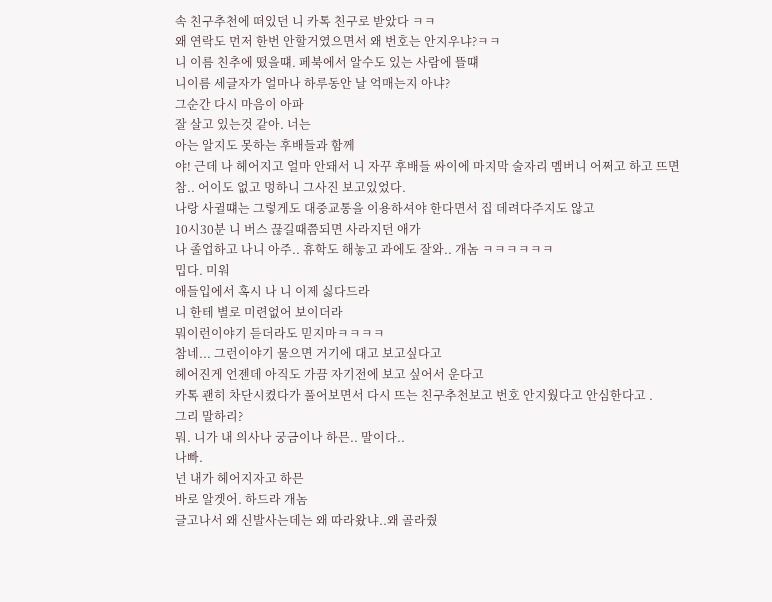속 친구추천에 떠있던 니 카톡 친구로 받았다 ㅋㅋ
왜 연락도 먼저 한번 안할거였으면서 왜 번호는 안지우냐?ㅋㅋ
니 이름 친추에 떴을떄. 페북에서 알수도 있는 사람에 뜰떄
니이름 세글자가 얼마나 하루동안 날 억매는지 아냐?
그순간 다시 마음이 아파
잘 살고 있는것 같아. 너는
아는 알지도 못하는 후배들과 함께
야! 근데 나 헤어지고 얼마 안돼서 니 자꾸 후배들 싸이에 마지막 술자리 멤버니 어쩌고 하고 뜨면
참.. 어이도 없고 멍하니 그사진 보고있었다.
나랑 사귈떄는 그렇게도 대중교통을 이용하셔야 한다면서 집 데려다주지도 않고
10시30분 니 버스 끊길때쯤되면 사라지던 애가
나 졸업하고 나니 아주.. 휴학도 해놓고 과에도 잘와.. 개놈 ㅋㅋㅋㅋㅋㅋ
밉다. 미워
애들입에서 혹시 나 니 이제 싫다드라
니 한테 별로 미련없어 보이더라
뭐이런이야기 듣더라도 믿지마ㅋㅋㅋㅋ
참네... 그런이야기 물으면 거기에 대고 보고싶다고
헤어진게 언젠데 아직도 가끔 자기전에 보고 싶어서 운다고
카톡 괜히 차단시켰다가 풀어보면서 다시 뜨는 친구추천보고 번호 안지웠다고 안심한다고 .
그리 말하리?
뭐. 니가 내 의사나 궁금이나 하믄.. 말이다..
나빠.
넌 내가 헤어지자고 하믄
바로 알겟어. 하드라 개놈
글고나서 왜 신발사는데는 왜 따라왔냐..왜 골라줬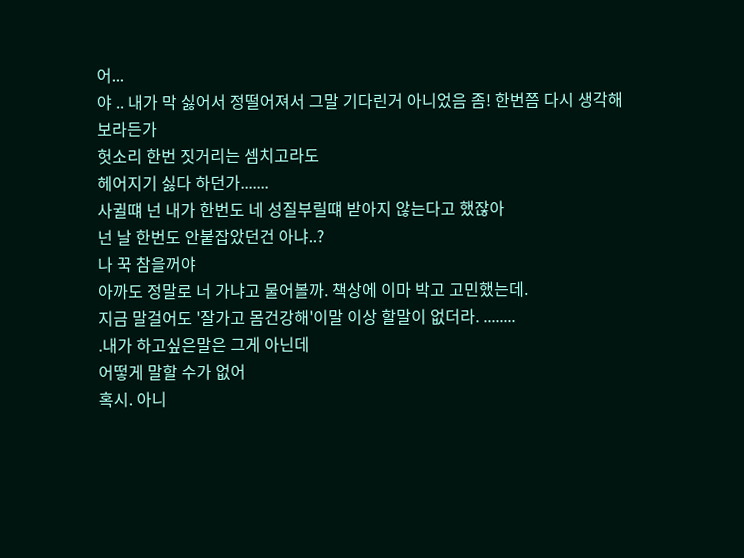어...
야 .. 내가 막 싫어서 정떨어져서 그말 기다린거 아니었음 좀! 한번쯤 다시 생각해보라든가
헛소리 한번 짓거리는 셈치고라도
헤어지기 싫다 하던가.......
사귈떄 넌 내가 한번도 네 성질부릴떄 받아지 않는다고 했잖아
넌 날 한번도 안붙잡았던건 아냐..?
나 꾹 참을꺼야
아까도 정말로 너 가냐고 물어볼까. 책상에 이마 박고 고민했는데.
지금 말걸어도 '잘가고 몸건강해'이말 이상 할말이 없더라. ........
.내가 하고싶은말은 그게 아닌데
어떻게 말할 수가 없어
혹시. 아니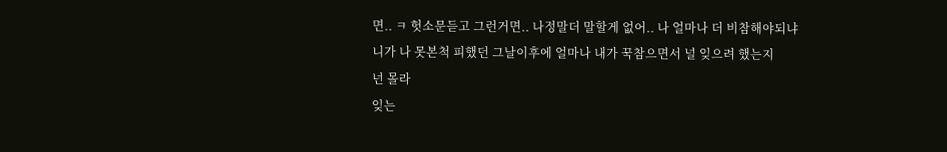면.. ㅋ 헛소문듣고 그런거면.. 나정말더 말할게 없어.. 나 얼마나 더 비참해야되냐
니가 나 못본척 피했던 그날이후에 얼마나 내가 꾹참으면서 널 잊으려 했는지
넌 몰라
잊는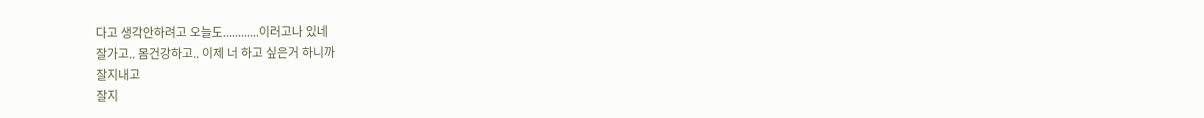다고 생각안하려고 오늘도............이러고나 있네
잘가고.. 몸건강하고.. 이제 너 하고 싶은거 하니까
잘지내고
잘지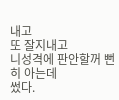내고
또 잘지내고
니성격에 판안할꺼 뻔히 아는데
썼다.